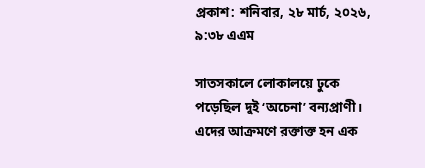প্রকাশ: শনিবার, ২৮ মার্চ, ২০২৬, ৯:৩৮ এএম

সাতসকালে লোকালয়ে ঢুকে পড়েছিল দুই ‘অচেনা’ বন্যপ্রাণী। এদের আক্রমণে রক্তাক্ত হন এক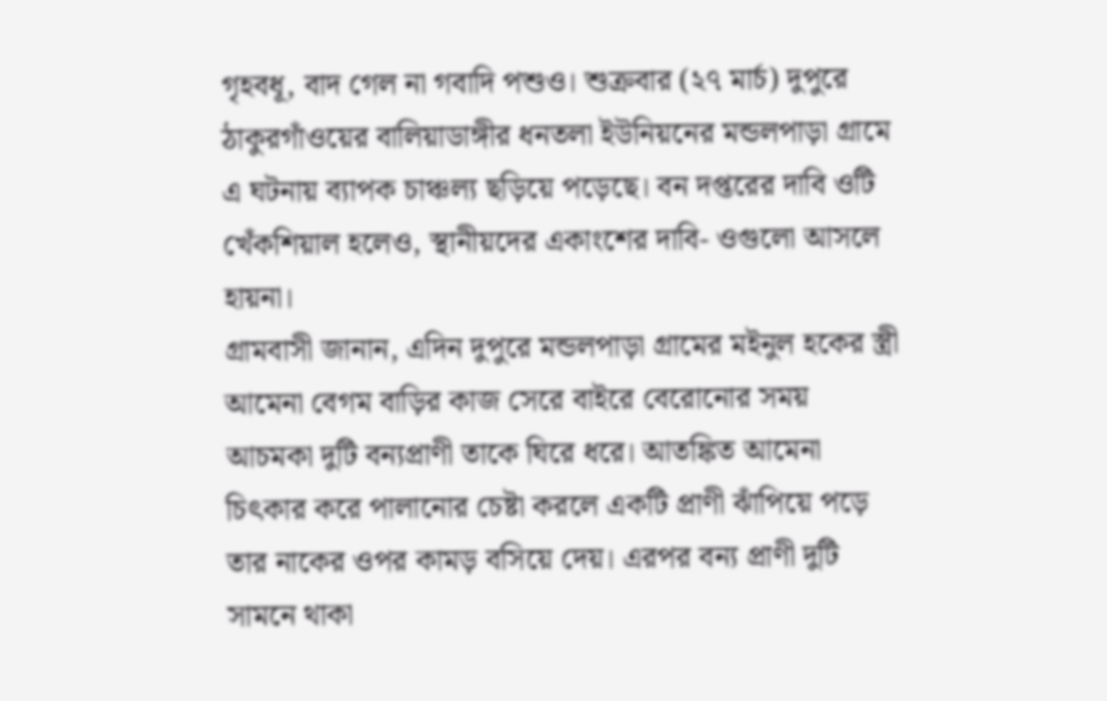গৃহবধূ, বাদ গেল না গবাদি পশুও। শুক্রবার (২৭ মার্চ) দুপুরে ঠাকুরগাঁওয়ের বালিয়াডাঙ্গীর ধনতলা ইউনিয়নের মন্ডলপাড়া গ্রামে এ ঘটনায় ব্যাপক চাঞ্চল্য ছড়িয়ে পড়েছে। বন দপ্তরের দাবি ওটি খেঁকশিয়াল হলেও, স্থানীয়দের একাংশের দাবি- ওগুলো আসলে হায়না।
গ্রামবাসী জানান, এদিন দুপুরে মন্ডলপাড়া গ্রামের মইনুল হকের স্ত্রী আমেনা বেগম বাড়ির কাজ সেরে বাইরে বেরোনোর সময় আচমকা দুটি বন্যপ্রাণী তাকে ঘিরে ধরে। আতঙ্কিত আমেনা চিৎকার করে পালানোর চেষ্টা করলে একটি প্রাণী ঝাঁপিয়ে পড়ে তার নাকের ওপর কামড় বসিয়ে দেয়। এরপর বন্য প্রাণী দুটি সামনে থাকা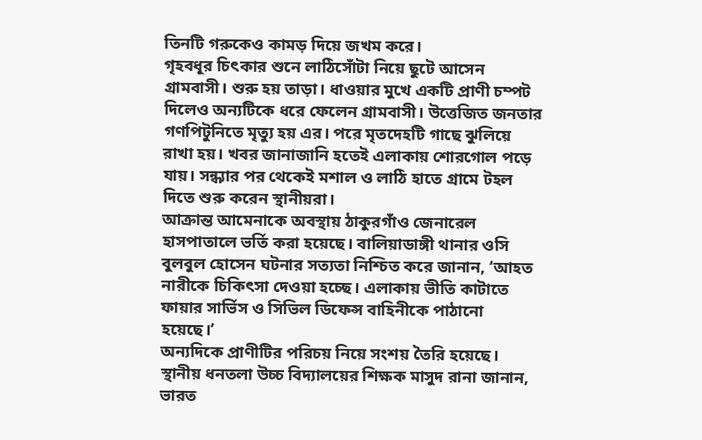তিনটি গরুকেও কামড় দিয়ে জখম করে।
গৃহবধূর চিৎকার শুনে লাঠিসোঁটা নিয়ে ছুটে আসেন গ্রামবাসী। শুরু হয় তাড়া। ধাওয়ার মুখে একটি প্রাণী চম্পট দিলেও অন্যটিকে ধরে ফেলেন গ্রামবাসী। উত্তেজিত জনতার গণপিটুনিতে মৃত্যু হয় এর। পরে মৃতদেহটি গাছে ঝুলিয়ে রাখা হয়। খবর জানাজানি হতেই এলাকায় শোরগোল পড়ে যায়। সন্ধ্যার পর থেকেই মশাল ও লাঠি হাতে গ্রামে টহল দিতে শুরু করেন স্থানীয়রা।
আক্রান্ত আমেনাকে অবস্থায় ঠাকুরগাঁও জেনারেল হাসপাতালে ভর্তি করা হয়েছে। বালিয়াডাঙ্গী থানার ওসি বুলবুল হোসেন ঘটনার সত্যতা নিশ্চিত করে জানান, ‘আহত নারীকে চিকিৎসা দেওয়া হচ্ছে। এলাকায় ভীতি কাটাতে ফায়ার সার্ভিস ও সিভিল ডিফেন্স বাহিনীকে পাঠানো হয়েছে।’
অন্যদিকে প্রাণীটির পরিচয় নিয়ে সংশয় তৈরি হয়েছে। স্থানীয় ধনতলা উচ্চ বিদ্যালয়ের শিক্ষক মাসুদ রানা জানান, ভারত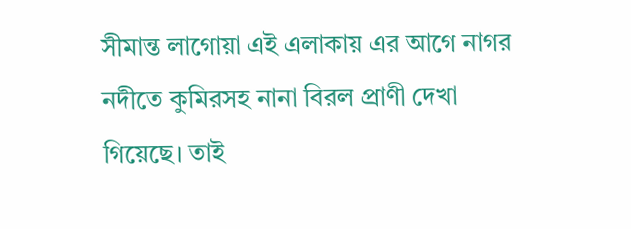সীমান্ত লাগোয়া এই এলাকায় এর আগে নাগর নদীতে কুমিরসহ নানা বিরল প্রাণী দেখা গিয়েছে। তাই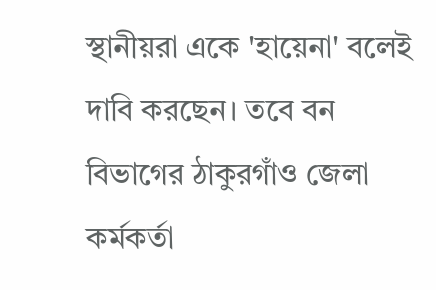স্থানীয়রা একে 'হায়েনা' বলেই দাবি করছেন। তবে বন বিভাগের ঠাকুরগাঁও জেলা কর্মকর্তা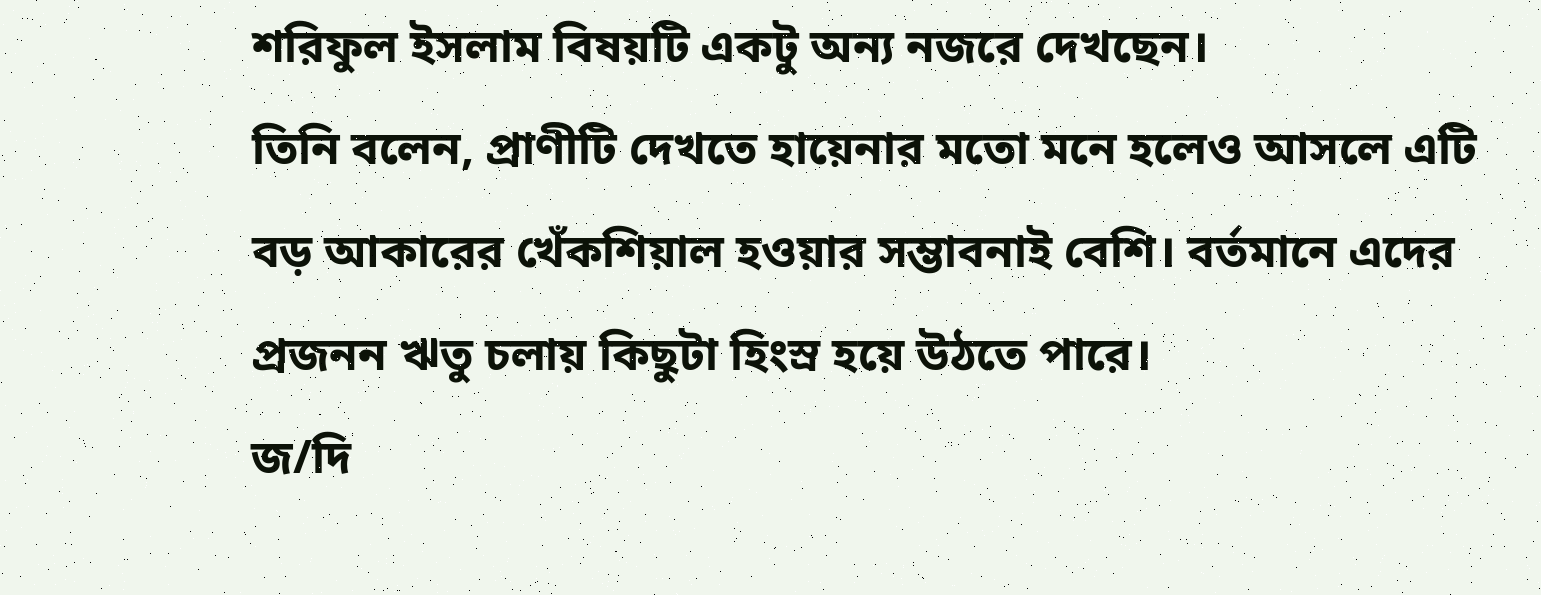শরিফুল ইসলাম বিষয়টি একটু অন্য নজরে দেখছেন।
তিনি বলেন, প্রাণীটি দেখতে হায়েনার মতো মনে হলেও আসলে এটি বড় আকারের খেঁকশিয়াল হওয়ার সম্ভাবনাই বেশি। বর্তমানে এদের প্রজনন ঋতু চলায় কিছুটা হিংস্র হয়ে উঠতে পারে।
জ/দি